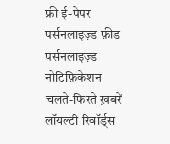फ्री ई-पेपर
पर्सनलाइज़्ड फ़ीड
पर्सनलाइज़्ड नोटिफ़िकेशन
चलते-फिरते ख़बरें
लॉयल्टी रिवॉर्ड्स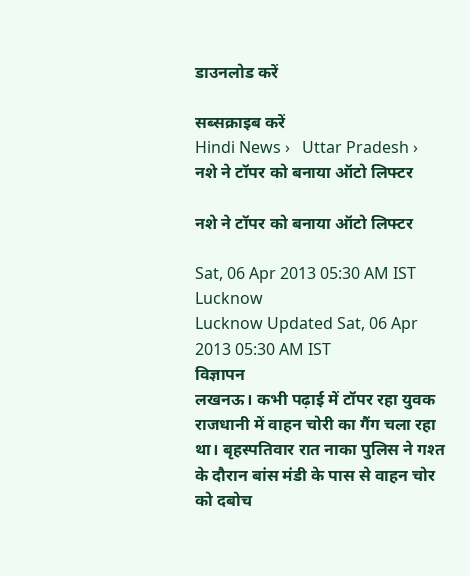डाउनलोड करें

सब्सक्राइब करें
Hindi News ›   Uttar Pradesh ›   नशे ने टॉपर को बनाया ऑटो लिफ्टर

नशे ने टॉपर को बनाया ऑटो लिफ्टर

Sat, 06 Apr 2013 05:30 AM IST
Lucknow
Lucknow Updated Sat, 06 Apr 2013 05:30 AM IST
विज्ञापन
लखनऊ। कभी पढ़ाई में टॉपर रहा युवक राजधानी में वाहन चोरी का गैंग चला रहा था। बृहस्पतिवार रात नाका पुलिस ने गश्त के दौरान बांस मंडी के पास से वाहन चोर को दबोच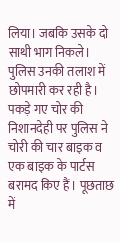लिया। जबकि उसके दो साथी भाग निकले। पुलिस उनकी तलाश में छोपमारी कर रही है। पकड़े गए चोर की निशानदेही पर पुलिस ने चोरी की चार बाइक व एक बाइक के पार्टस बरामद किए हैं। पूछताछ में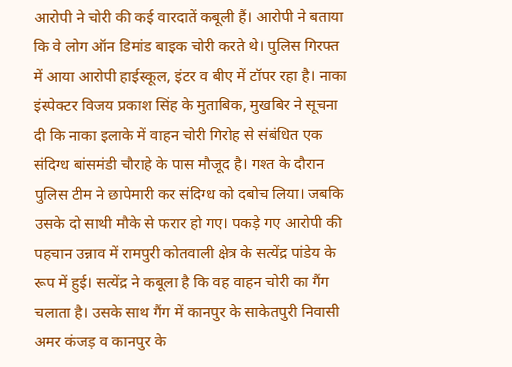आरोपी ने चोरी की कई वारदातें कबूली हैं। आरोपी ने बताया कि वे लोग ऑन डिमांड बाइक चोरी करते थे। पुलिस गिरफ्त में आया आरोपी हाईस्कूल, इंटर व बीए में टॉपर रहा है। नाका इंस्पेक्टर विजय प्रकाश सिंह के मुताबिक, मुखबिर ने सूचना दी कि नाका इलाके में वाहन चोरी गिरोह से संबंधित एक संदिग्ध बांसमंडी चौराहे के पास मौजूद है। गश्त के दौरान पुलिस टीम ने छापेमारी कर संदिग्ध को दबोच लिया। जबकि उसके दो साथी मौके से फरार हो गए। पकड़े गए आरोपी की पहचान उन्नाव में रामपुरी कोतवाली क्षेत्र के सत्येंद्र पांडेय के रूप में हुई। सत्येंद्र ने कबूला है कि वह वाहन चोरी का गैंग चलाता है। उसके साथ गैंग में कानपुर के साकेतपुरी निवासी अमर कंजड़ व कानपुर के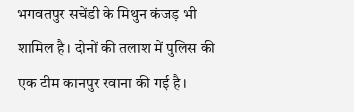भगवतपुर सचेंडी के मिथुन कंजड़ भी शामिल है। दोनों की तलाश में पुलिस की एक टीम कानपुर रवाना की गई है।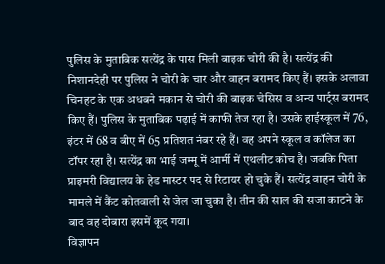पुलिस के मुताबिक सत्येंद्र के पास मिली बाइक चोरी की है। सत्येंद्र की निशानदेही पर पुलिस ने चोरी के चार और वाहन बरामद किए हैं। इसके अलावा चिनहट के एक अधबने मकान से चोरी की बाइक चेसिस व अन्य पार्ट्स बरामद किए हैं। पुलिस के मुताबिक पढ़ाई में काफी तेज रहा है। उसके हाईस्कूल में 76, इंटर में 68 व बीए में 65 प्रतिशत नंबर रहे हैं। वह अपने स्कूल व कॉलेज का टॉपर रहा है। सत्येंद्र का भाई जम्मू में आर्मी में एथलीट कोच है। जबकि पिता प्राइमरी विद्यालय के हेड मास्टर पद से रिटायर हो चुके हैं। सत्येंद्र वाहन चोरी के मामले में कैंट कोतवाली से जेल जा चुका है। तीन की साल की सजा काटने के बाद वह दोबारा इसमें कूद गया।
विज्ञापन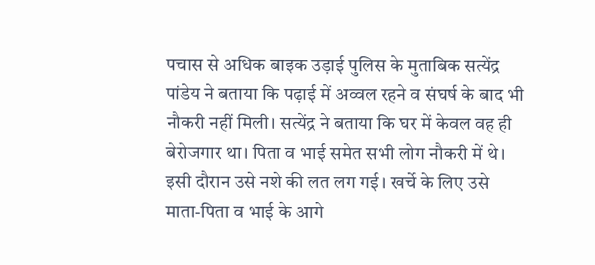पचास से अधिक बाइक उड़ाई पुलिस के मुताबिक सत्येंद्र पांडेय ने बताया कि पढ़ाई में अव्वल रहने व संघर्ष के बाद भी नौकरी नहीं मिली। सत्येंद्र ने बताया कि घर में केवल वह ही बेरोजगार था। पिता व भाई समेत सभी लोग नौकरी में थे। इसी दौरान उसे नशे की लत लग गई। खर्चे के लिए उसे माता-पिता व भाई के आगे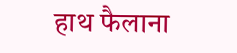हाथ फैलाना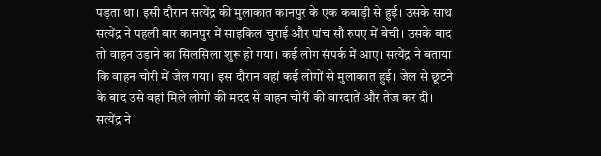पड़ता था। इसी दौरान सत्येंद्र की मुलाकात कानपुर के एक कबाड़ी से हुई। उसके साथ सत्येंद्र ने पहली बार कानपुर में साइकिल चुराई और पांच सौ रुपए में बेची। उसके बाद तो वाहन उड़ाने का सिलसिला शुरू हो गया। कई लोग संपर्क में आए। सत्येंद्र ने बताया कि वाहन चोरी में जेल गया। इस दौरान वहां कई लोगों से मुलाकात हुई। जेल से छूटने के बाद उसे वहां मिले लोगों की मदद से वाहन चोरी की वारदातें और तेज कर दी। सत्येंद्र ने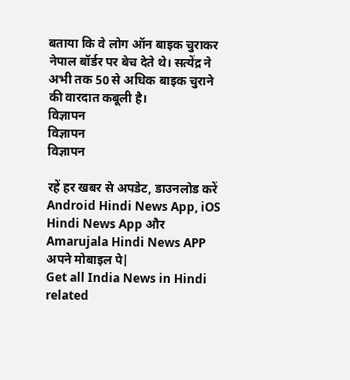बताया कि वे लोग ऑन बाइक चुराकर नेपाल बॉर्डर पर बेच देते थे। सत्येंद्र ने अभी तक 50 से अधिक बाइक चुराने की वारदात कबूली है।
विज्ञापन
विज्ञापन
विज्ञापन

रहें हर खबर से अपडेट, डाउनलोड करें Android Hindi News App, iOS Hindi News App और Amarujala Hindi News APP अपने मोबाइल पे|
Get all India News in Hindi related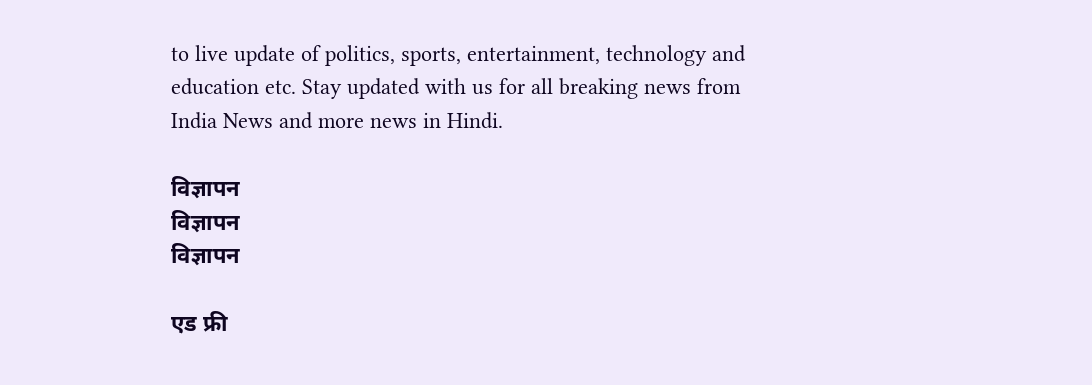to live update of politics, sports, entertainment, technology and education etc. Stay updated with us for all breaking news from India News and more news in Hindi.

विज्ञापन
विज्ञापन
विज्ञापन

एड फ्री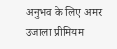अनुभव के लिए अमर उजाला प्रीमियम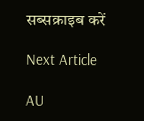सब्सक्राइब करें

Next Article

AU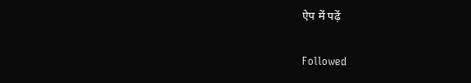ऐप में पढ़ें

Followed